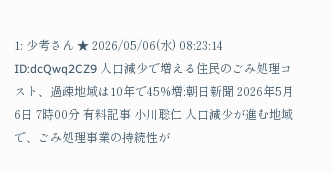1: 少考さん ★ 2026/05/06(水) 08:23:14 ID:dcQwq2CZ9 人口減少で増える住民のごみ処理コスト、過疎地域は10年で45%増:朝日新聞 2026年5月6日 7時00分 有料記事 小川聡仁 人口減少が進む地域で、ごみ処理事業の持続性が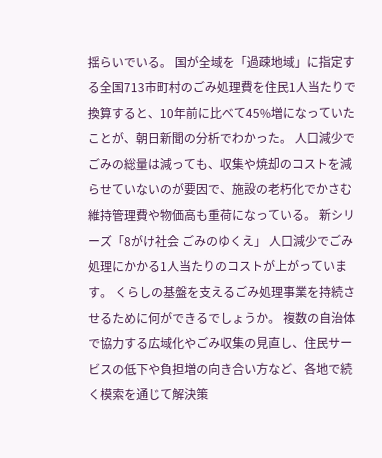揺らいでいる。 国が全域を「過疎地域」に指定する全国713市町村のごみ処理費を住民1人当たりで換算すると、10年前に比べて45%増になっていたことが、朝日新聞の分析でわかった。 人口減少でごみの総量は減っても、収集や焼却のコストを減らせていないのが要因で、施設の老朽化でかさむ維持管理費や物価高も重荷になっている。 新シリーズ「8がけ社会 ごみのゆくえ」 人口減少でごみ処理にかかる1人当たりのコストが上がっています。 くらしの基盤を支えるごみ処理事業を持続させるために何ができるでしょうか。 複数の自治体で協力する広域化やごみ収集の見直し、住民サービスの低下や負担増の向き合い方など、各地で続く模索を通じて解決策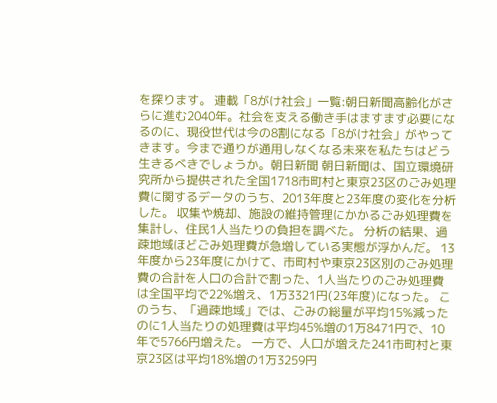を探ります。 連載「8がけ社会」一覧:朝日新聞高齢化がさらに進む2040年。社会を支える働き手はますます必要になるのに、現役世代は今の8割になる「8がけ社会」がやってきます。今まで通りが通用しなくなる未来を私たちはどう生きるべきでしょうか。朝日新聞 朝日新聞は、国立環境研究所から提供された全国1718市町村と東京23区のごみ処理費に関するデータのうち、2013年度と23年度の変化を分析した。 収集や焼却、施設の維持管理にかかるごみ処理費を集計し、住民1人当たりの負担を調べた。 分析の結果、過疎地域ほどごみ処理費が急増している実態が浮かんだ。 13年度から23年度にかけて、市町村や東京23区別のごみ処理費の合計を人口の合計で割った、1人当たりのごみ処理費は全国平均で22%増え、1万3321円(23年度)になった。 このうち、「過疎地域」では、ごみの総量が平均15%減ったのに1人当たりの処理費は平均45%増の1万8471円で、10年で5766円増えた。 一方で、人口が増えた241市町村と東京23区は平均18%増の1万3259円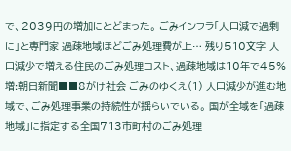で、2039円の増加にとどまった。 ごみインフラ「人口減で過剰に」と専門家 過疎地域ほどごみ処理費が上… 残り510文字 人口減少で増える住民のごみ処理コスト、過疎地域は10年で45%増:朝日新聞■■8がけ社会 ごみのゆくえ(1) 人口減少が進む地域で、ごみ処理事業の持続性が揺らいでいる。 国が全域を「過疎地域」に指定する全国713市町村のごみ処理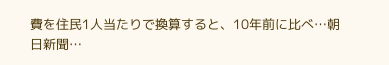費を住民1人当たりで換算すると、10年前に比べ…朝日新聞…